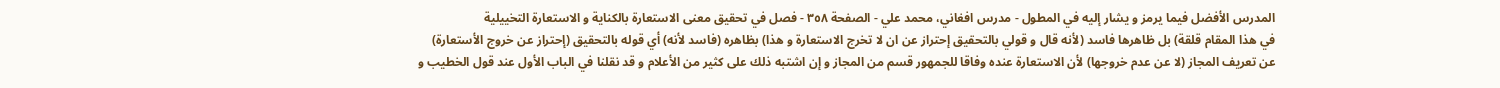المدرس الأفضل فيما يرمز و يشار إليه في المطول - مدرس افغاني، محمد علي - الصفحة ٣٥٨ - فصل في تحقيق معنى الاستعارة بالكناية و الاستعارة التخييلية
في هذا المقام قلقة) بل ظاهرها فاسد (لأنه قال و قولي بالتحقيق إحتراز عن ان لا تخرج الاستعارة و هذا) بظاهره (فاسد لأنه) أي قوله بالتحقيق (إحتراز عن خروج الأستعارة) عن تعريف المجاز (لا عن عدم خروجها) لأن الاستعارة عنده وفاقا للجمهور قسم من المجاز و إن اشتبه ذلك على كثير من الأعلام و قد نقلنا في الباب الأول عند قول الخطيب و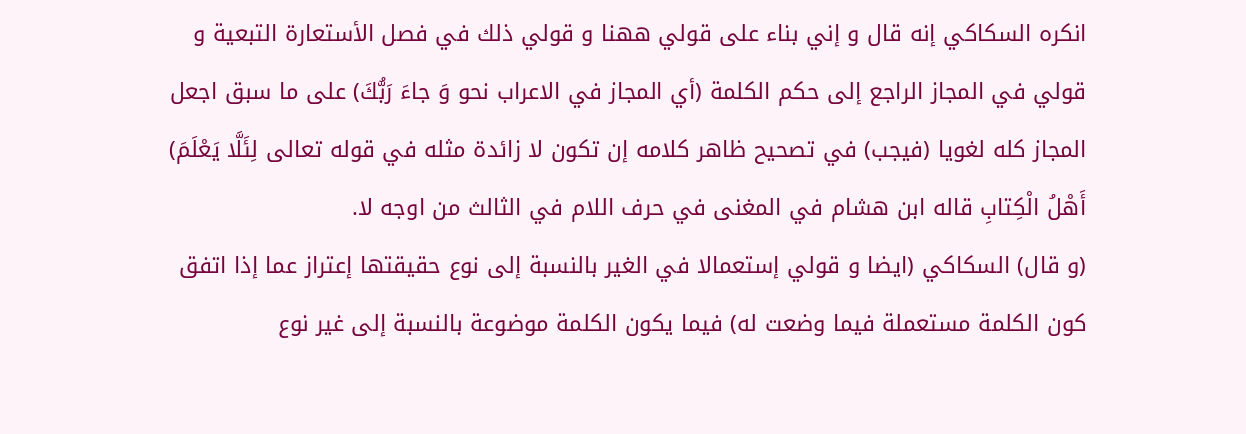انكره السكاكي إنه قال و إني بناء على قولي ههنا و قولي ذلك في فصل الأستعارة التبعية و قولي في المجاز الراجع إلى حكم الكلمة (أي المجاز في الاعراب نحو وَ جاءَ رَبُّكَ) على ما سبق اجعل المجاز كله لغويا (فيجب) في تصحيح ظاهر كلامه إن تكون لا زائدة مثله في قوله تعالى لِئَلَّا يَعْلَمَ) أَهْلُ الْكِتابِ قاله ابن هشام في المغنى في حرف اللام في الثالث من اوجه لا.
(و قال) السكاكي (ايضا و قولي إستعمالا في الغير بالنسبة إلى نوع حقيقتها إعتراز عما إذا اتفق كون الكلمة مستعملة فيما وضعت له) فيما يكون الكلمة موضوعة بالنسبة إلى غير نوع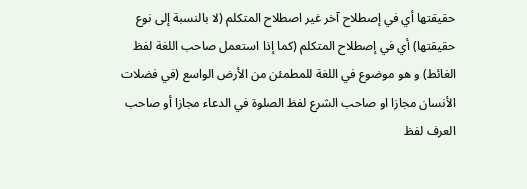حقيقتها أي في إصطلاح آخر غير اصطلاح المتكلم (لا بالنسبة إلى نوع حقيقتها) أي في إصطلاح المتكلم (كما إذا استعمل صاحب اللغة لفظ الغائط) و هو موضوع في اللغة للمطمئن من الأرض الواسع (في فضلات الأنسان مجازا او صاحب الشرع لفظ الصلوة في الدعاء مجازا أو صاحب العرف لفظ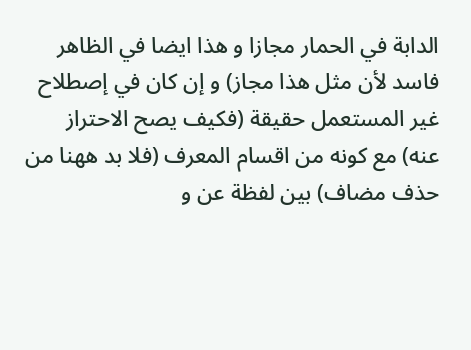الدابة في الحمار مجازا و هذا ايضا في الظاهر فاسد لأن مثل هذا مجاز) و إن كان في إصطلاح غير المستعمل حقيقة (فكيف يصح الاحتراز عنه) مع كونه من اقسام المعرف (فلا بد ههنا من حذف مضاف) بين لفظة عن و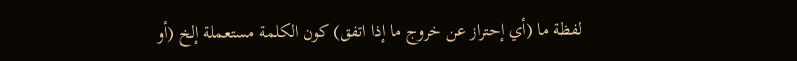لفظة ما (أي إحتراز عن خروج ما إذا اتفق) كون الكلمة مستعملة إلخ (أو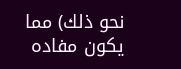نحو ذلك) مما يكون مفاده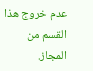عدم خروج هذا القسم من المجاز.